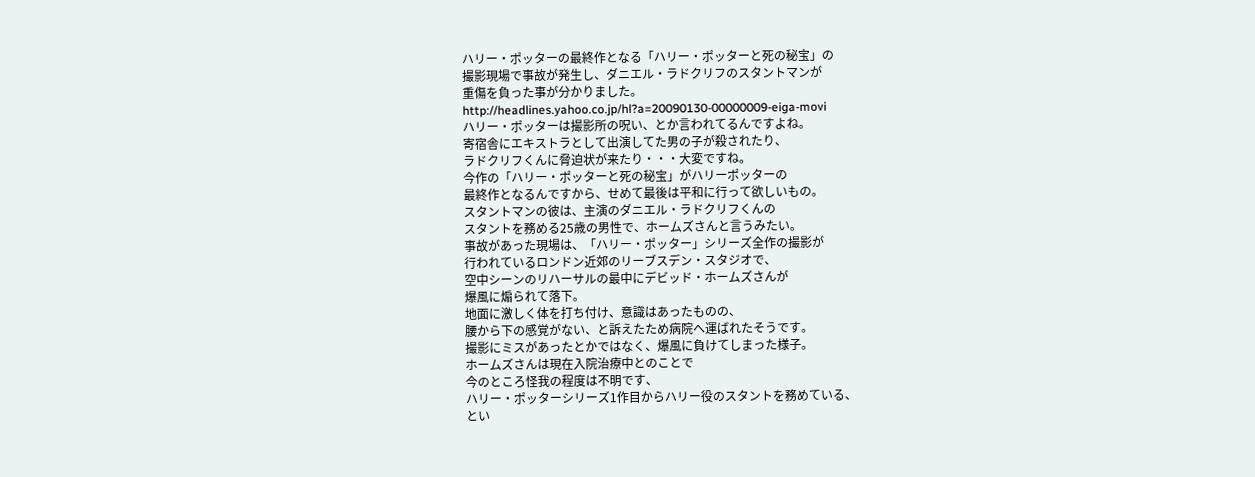ハリー・ポッターの最終作となる「ハリー・ポッターと死の秘宝」の
撮影現場で事故が発生し、ダニエル・ラドクリフのスタントマンが
重傷を負った事が分かりました。
http://headlines.yahoo.co.jp/hl?a=20090130-00000009-eiga-movi
ハリー・ポッターは撮影所の呪い、とか言われてるんですよね。
寄宿舎にエキストラとして出演してた男の子が殺されたり、
ラドクリフくんに脅迫状が来たり・・・大変ですね。
今作の「ハリー・ポッターと死の秘宝」がハリーポッターの
最終作となるんですから、せめて最後は平和に行って欲しいもの。
スタントマンの彼は、主演のダニエル・ラドクリフくんの
スタントを務める25歳の男性で、ホームズさんと言うみたい。
事故があった現場は、「ハリー・ポッター」シリーズ全作の撮影が
行われているロンドン近郊のリーブスデン・スタジオで、
空中シーンのリハーサルの最中にデビッド・ホームズさんが
爆風に煽られて落下。
地面に激しく体を打ち付け、意識はあったものの、
腰から下の感覚がない、と訴えたため病院へ運ばれたそうです。
撮影にミスがあったとかではなく、爆風に負けてしまった様子。
ホームズさんは現在入院治療中とのことで
今のところ怪我の程度は不明です、
ハリー・ポッターシリーズ1作目からハリー役のスタントを務めている、
とい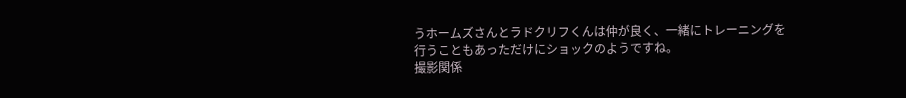うホームズさんとラドクリフくんは仲が良く、一緒にトレーニングを
行うこともあっただけにショックのようですね。
撮影関係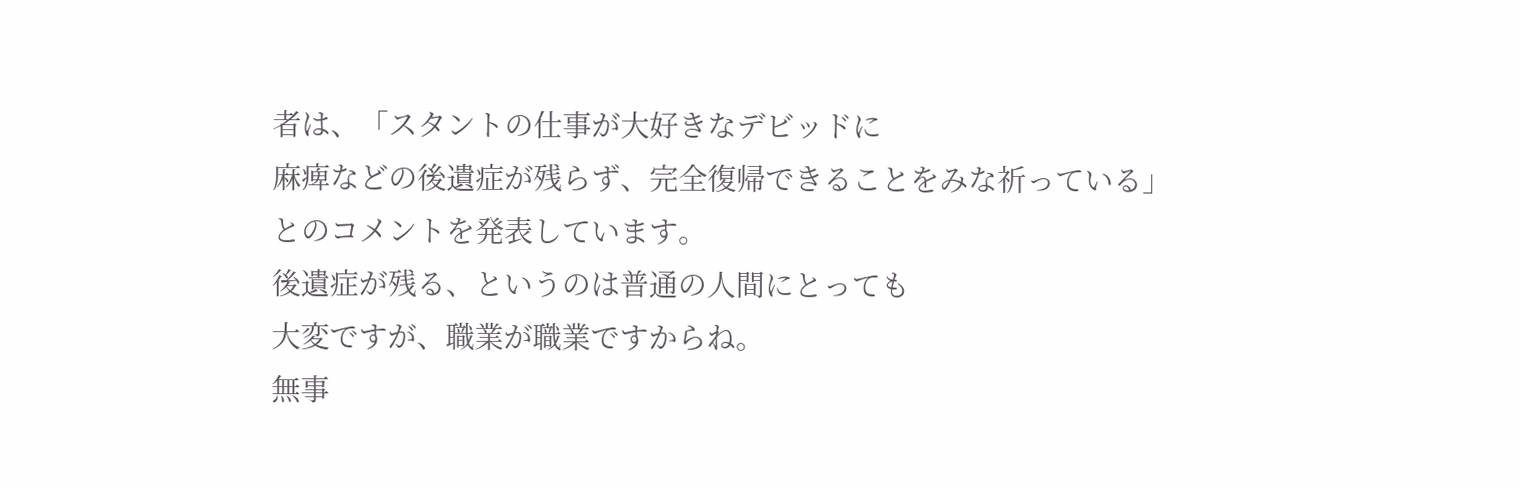者は、「スタントの仕事が大好きなデビッドに
麻痺などの後遺症が残らず、完全復帰できることをみな祈っている」
とのコメントを発表しています。
後遺症が残る、というのは普通の人間にとっても
大変ですが、職業が職業ですからね。
無事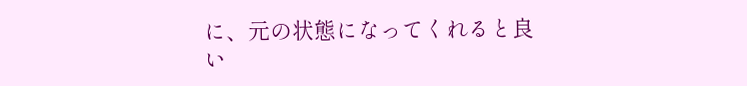に、元の状態になってくれると良い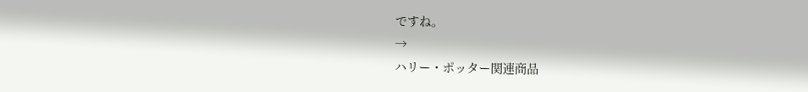ですね。
→
ハリー・ポッター関連商品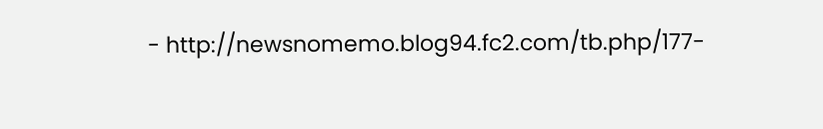- http://newsnomemo.blog94.fc2.com/tb.php/177-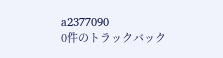a2377090
0件のトラックバック